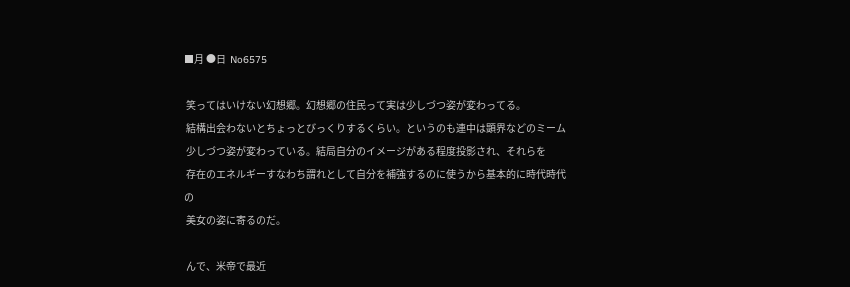■月 ●日  No6575

 笑ってはいけない幻想郷。幻想郷の住民って実は少しづつ姿が変わってる。
 結構出会わないとちょっとびっくりするくらい。というのも連中は顕界などのミーム
 少しづつ姿が変わっている。結局自分のイメージがある程度投影され、それらを
 存在のエネルギーすなわち謂れとして自分を補強するのに使うから基本的に時代時代の
 美女の姿に寄るのだ。

 んで、米帝で最近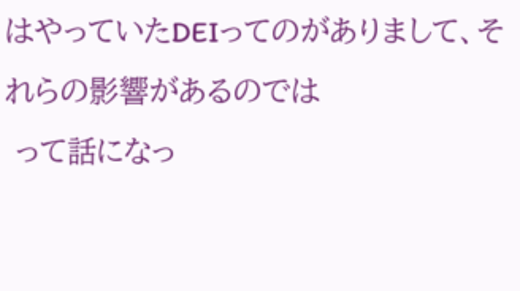はやっていたDEIってのがありまして、それらの影響があるのでは
 って話になっ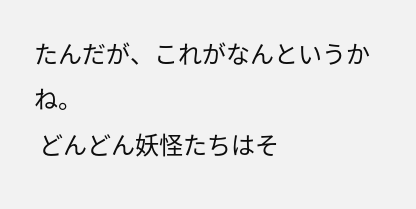たんだが、これがなんというかね。
 どんどん妖怪たちはそ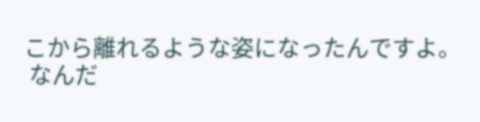こから離れるような姿になったんですよ。
 なんだ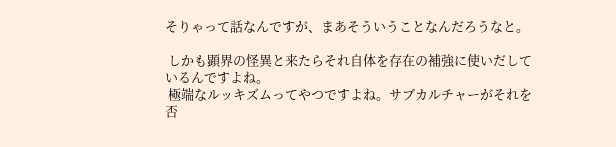そりゃって話なんですが、まあそういうことなんだろうなと。

 しかも顕界の怪異と来たらそれ自体を存在の補強に使いだしているんですよね。
 極端なルッキズムってやつですよね。サブカルチャーがそれを否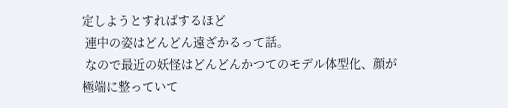定しようとすればするほど
 連中の姿はどんどん遠ざかるって話。
 なので最近の妖怪はどんどんかつてのモデル体型化、顔が極端に整っていて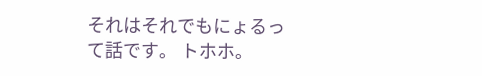それはそれでもにょるって話です。 トホホ。